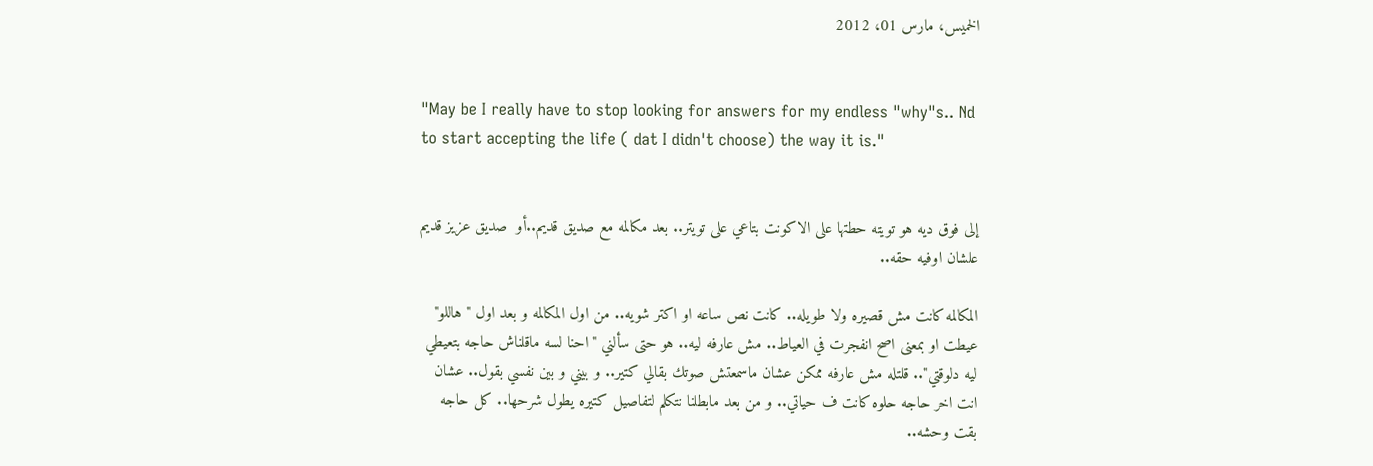الخميس، مارس 01، 2012


"May be I really have to stop looking for answers for my endless "why"s.. Nd to start accepting the life ( dat I didn't choose) the way it is."


إلى فوق ديه هو تويته حطتها على الاكونت بتاعي على تويتر.. بعد مكالمه مع صديق قديم..أو  صديق عزيز قديم علشان اوفيه حقه..

المكالمه كانت مش قصيره ولا طويله.. كانت نص ساعه او اكتر شويه.. من اول المكالمه و بعد اول "هاللو" عيطت او بمعنى اصح انفجرت في العياط.. مش عارفه ليه.. هو حتى سألني "احنا لسه ماقلناش حاجه بتعيطي ليه دلوقتي".. قلتله مش عارفه ممكن عشان ماسمعتش صوتك بقالي كتير.. و بيني و بين نفسي بقول.. عشان انت اخر حاجه حلوه كانت ف حياتي.. و من بعد مابطلنا نتكلم لتفاصيل كتيره يطول شرحها.. كل حاجه بقت وحشه..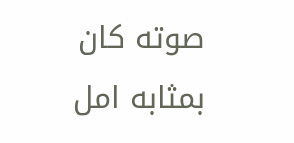صوته كان بمثابه امل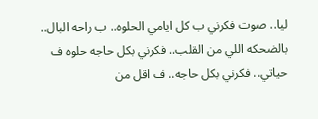ليا.. صوت فكرني ب كل ايامي الحلوه.. ب راحه البال.. بالضحكه اللي من القلب.. فكرني بكل حاجه حلوه ف حياتي.. فكرني بكل حاجه.. ف اقل من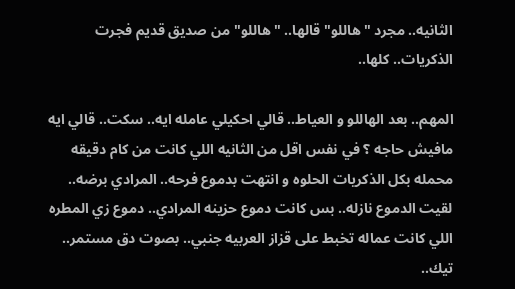الثانيه.. مجرد "هاللو" قالها.. "هاللو" من صديق قديم فجرت الذكريات.. كلها..

المهم.. بعد الهاللو و العياط.. قالي احكيلي عامله ايه.. سكت.. قالي ايه مافيش حاجه ؟ في نفس اقل من الثانيه اللي كانت من كام دقيقه محمله بكل الذكريات الحلوه و انتهت بدموع فرحه.. المرادي برضه.. لقيت الدموع نازله.. بس كانت دموع حزينه المرادي.. دموع زي المطره اللي كانت عماله تخبط على قزاز العربيه جنبي.. بصوت دق مستمر.. تيك..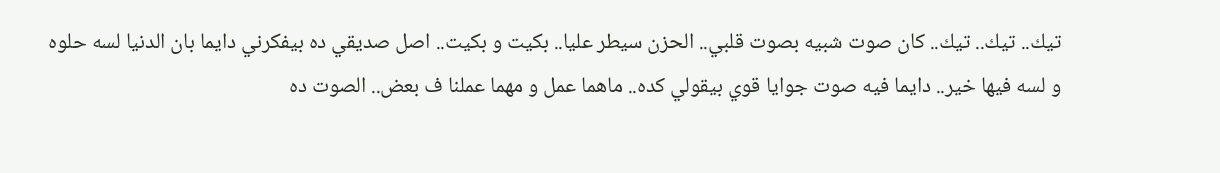تيك.. تيك.. تيك.. كان صوت شبيه بصوت قلبي.. الحزن سيطر عليا.. بكيت و بكيت.. اصل صديقي ده بيفكرني دايما بان الدنيا لسه حلوه و لسه فيها خير.. دايما فيه صوت جوايا قوي بيقولي كده.. ماهما عمل و مهما عملنا ف بعض.. الصوت ده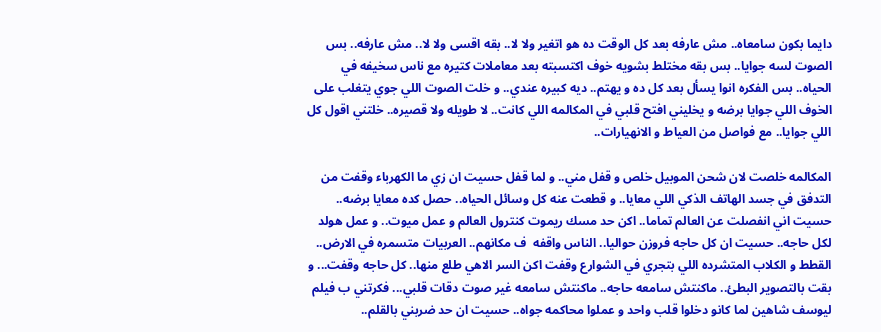دايما بكون سامعاه.. مش عارفه بعد كل الوقت ده هو اتغير ولا لا.. بقه اقسى ولا لا.. مش عارفه.. بس الصوت لسه جوايا.. بس بقه مختلط بشويه خوف اكتسبته بعد معاملات كتيره مع ناس سخيفه في الحياه.. بس الفكره انوا يسأل بعد كل ده و يهتم.. ديه كبيره عندي.. و خلت الصوت اللي جوي يتغلب على الخوف اللي جوايا برضه و يخليني افتح قلبي في المكالمه اللي كانت.. لا طويله ولا قصيره.. خلتني اقول كل اللي جوايا.. مع فواصل من العياط و الانهيارات..

المكالمه خلصت لان شحن الموبيل خلص و قفل مني.. و لما قفل حسيت ان زي ما الكهرباء وقفت من التدفق في جسد الهاتف الذكي اللي معايا.. و قطعت عنه كل وسائل الحياه.. حصل كده معايا برضه.. حسيت اني انفصلت عن العالم تماما.. اكن حد مسك ريموت كنترول العالم و عمل ميوت.. و عمل هولد لكل حاجه.. حسيت ان كل حاجه فروزن حواليا.. الناس واقفه  ف مكانهم.. العربيات متسمره في الارض.. القطط و الكلاب المتشرده اللي بتجري في الشوارع وقفت اكن السر الاهي طلع منها.. كل حاجه وقفت... و بقت بالتصوير البطئ.. ماكنتش سامعه حاجه.. ماكنتش سامعه غير صوت دقات قلبي... فكرتني ب فيلم ليوسف شاهين لما كانو دخلوا قلب واحد و عملوا محاكمه جواه.. حسيت ان حد ضربني بالقلم..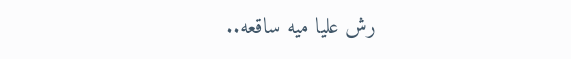رش عليا ميه ساقعه..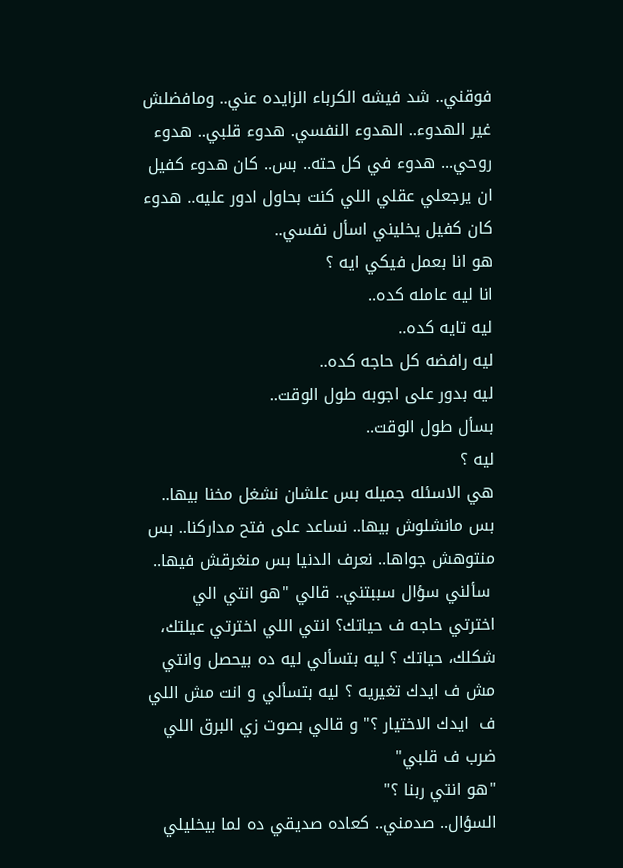فوقني.. شد فيشه الكرباء الزايده عني.. ومافضلش غير الهدوء.. الهدوء النفسي. هدوء قلبي.. هدوء روحي... هدوء في كل حته.. بس.. كان هدوء كفيل ان يرجعلي عقلي اللي كنت بحاول ادور عليه.. هدوء كان كفيل يخليني اسأل نفسي..
هو انا بعمل فيكي ايه ؟
انا ليه عامله كده..
ليه تايه كده..
ليه رافضه كل حاجه كده..
ليه بدور على اجوبه طول الوقت..
بسأل طول الوقت..
ليه ؟
هي الاسئله جميله بس علشان نشغل مخنا بيها.. بس مانشلوش بيها.. نساعد على فتح مداركنا.. بس منتوهش جواها.. نعرف الدنيا بس منغرقش فيها..
 سألني سؤال سببتني.. قالي "هو انتي الي اخترتي حاجه ف حياتك؟ انتي اللي اخترتي عيلتك، شكلك، حياتك ؟ ليه بتسألي ليه ده بيحصل وانتي مش ف ايدك تغيريه ؟ ليه بتسألي و انت مش اللي ف  ايدك الاختيار ؟" و قالي بصوت زي البرق اللي ضرب ف قلبي"
"هو انتي ربنا ؟"
السؤال.. صدمني.. كعاده صديقي ده لما بيخليلي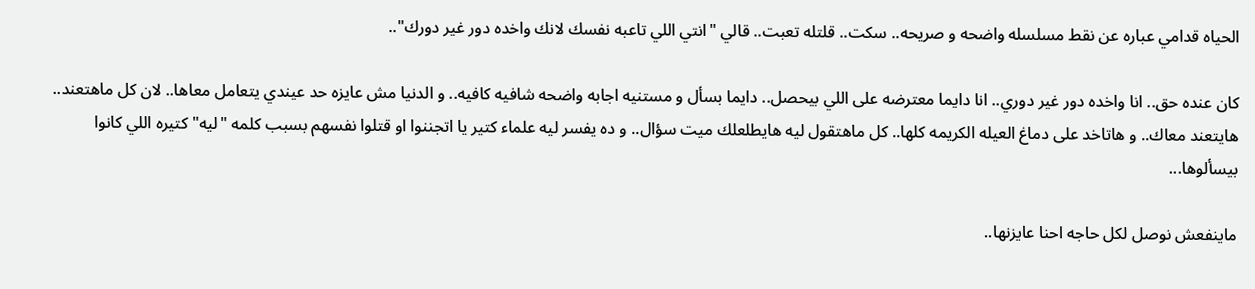الحياه قدامي عباره عن نقط مسلسله واضحه و صريحه.. سكت.. قلتله تعبت.. قالي "انتي اللي تاعبه نفسك لانك واخده دور غير دورك"..

كان عنده حق.. انا واخده دور غير دوري.. انا دايما معترضه على اللي بيحصل.. دايما بسأل و مستنيه اجابه واضحه شافيه كافيه.. و الدنيا مش عايزه حد عيندي يتعامل معاها.. لان كل ماهتعند.. هايتعند معاك.. و هاتاخد على دماغ العيله الكريمه كلها.. كل ماهتقول ليه هايطلعلك ميت سؤال.. و ده يفسر ليه علماء كتير يا اتجننوا او قتلوا نفسهم بسبب كلمه "ليه" كتيره اللي كانوا بيسألوها...

ماينفعش نوصل لكل حاجه احنا عايزنها..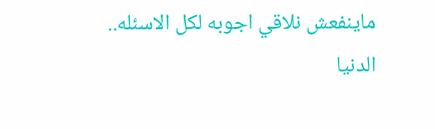ماينفعش نلاقي اجوبه لكل الاسئله.. الدنيا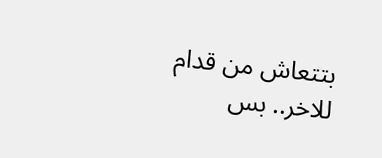بتتعاش من قدام للاخر.. بس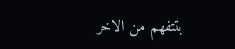بتتفهم من الاخر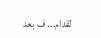لقدام... ف بعد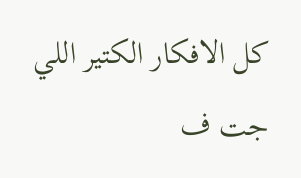كل الافكار الكتير اللي جت ف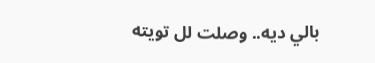بالي ديه.. وصلت لل تويته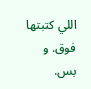اللي كتبتها فوق. و بس.